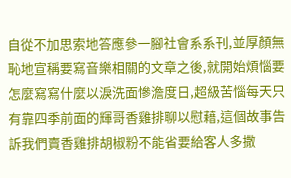自從不加思索地答應參一腳社會系系刊,並厚顏無恥地宣稱要寫音樂相關的文章之後,就開始煩惱要怎麼寫寫什麼以淚洗面慘澹度日,超級苦惱每天只有靠四季前面的輝哥香雞排聊以慰藉,這個故事告訴我們賣香雞排胡椒粉不能省要給客人多撒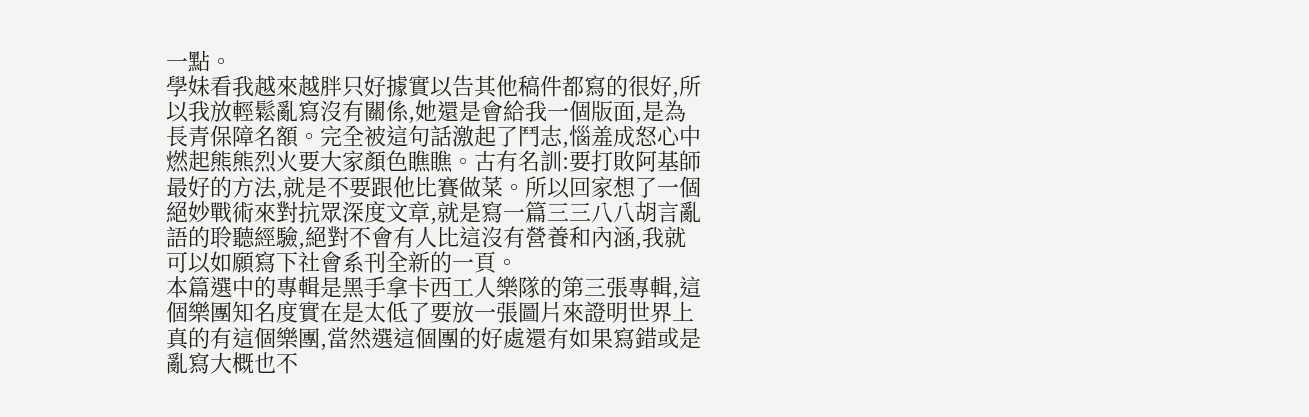一點。
學妹看我越來越胖只好據實以告其他稿件都寫的很好,所以我放輕鬆亂寫沒有關係,她還是會給我一個版面,是為長青保障名額。完全被這句話激起了鬥志,惱羞成怒心中燃起熊熊烈火要大家顏色瞧瞧。古有名訓:要打敗阿基師最好的方法,就是不要跟他比賽做菜。所以回家想了一個絕妙戰術來對抗眾深度文章,就是寫一篇三三八八胡言亂語的聆聽經驗,絕對不會有人比這沒有營養和內涵,我就可以如願寫下社會系刊全新的一頁。
本篇選中的專輯是黑手拿卡西工人樂隊的第三張專輯,這個樂團知名度實在是太低了要放一張圖片來證明世界上真的有這個樂團,當然選這個團的好處還有如果寫錯或是亂寫大概也不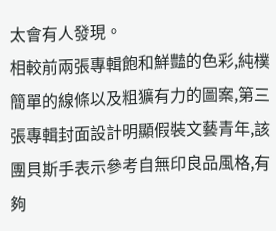太會有人發現。
相較前兩張專輯飽和鮮豔的色彩,純樸簡單的線條以及粗獷有力的圖案,第三張專輯封面設計明顯假裝文藝青年,該團貝斯手表示參考自無印良品風格,有夠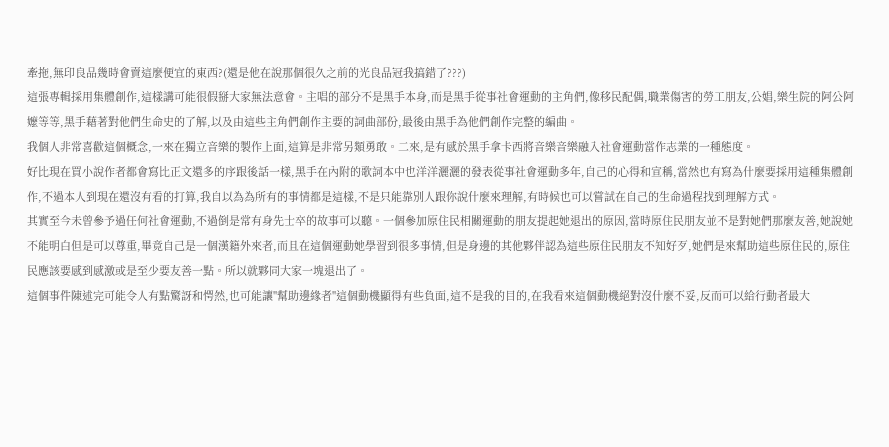牽拖,無印良品幾時會賣這麼便宜的東西?(還是他在說那個很久之前的光良品冠我搞錯了???)
這張專輯採用集體創作,這樣講可能很假掰大家無法意會。主唱的部分不是黑手本身,而是黑手從事社會運動的主角們,像移民配偶,職業傷害的勞工朋友,公娼,樂生院的阿公阿嬤等等,黑手藉著對他們生命史的了解,以及由這些主角們創作主要的詞曲部份,最後由黑手為他們創作完整的編曲。
我個人非常喜歡這個概念,一來在獨立音樂的製作上面,這算是非常另類勇敢。二來,是有感於黑手拿卡西將音樂音樂融入社會運動當作志業的一種態度。
好比現在買小說作者都會寫比正文還多的序跟後話一樣,黑手在內附的歌詞本中也洋洋灑灑的發表從事社會運動多年,自己的心得和宣稱,當然也有寫為什麼要採用這種集體創作,不過本人到現在還沒有看的打算,我自以為為所有的事情都是這樣,不是只能靠別人跟你說什麼來理解,有時候也可以嘗試在自己的生命過程找到理解方式。
其實至今未曾參予過任何社會運動,不過倒是常有身先士卒的故事可以聽。一個參加原住民相關運動的朋友提起她退出的原因,當時原住民朋友並不是對她們那麼友善,她說她不能明白但是可以尊重,畢竟自己是一個漢籍外來者,而且在這個運動她學習到很多事情,但是身邊的其他夥伴認為這些原住民朋友不知好歹,她們是來幫助這些原住民的,原住民應該要感到感激或是至少要友善一點。所以就夥同大家一塊退出了。
這個事件陳述完可能令人有點驚訝和愕然,也可能讓"幫助邊緣者"這個動機顯得有些負面,這不是我的目的,在我看來這個動機絕對沒什麼不妥,反而可以給行動者最大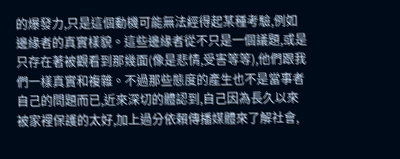的爆發力,只是這個動機可能無法經得起某種考驗,例如邊緣者的真實樣貌。這些邊緣者從不只是一個議題,或是只存在著被觀看到那幾面(像是悲情,受害等等),他們跟我們一樣真實和複雜。不過那些態度的產生也不是當事者自己的問題而已,近來深切的體認到,自己因為長久以來被家裡保護的太好,加上過分依賴傳播媒體來了解社會,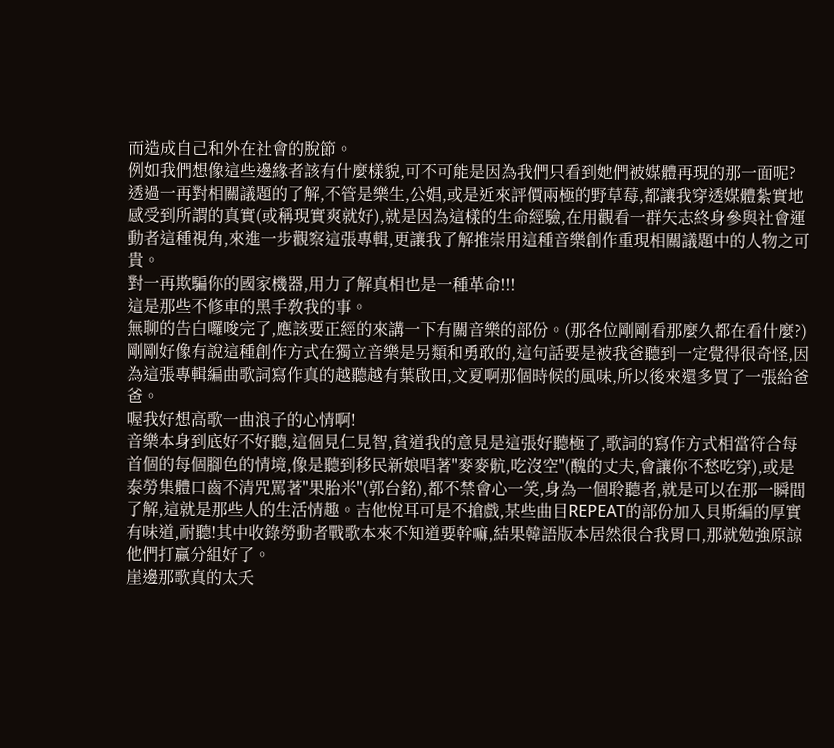而造成自己和外在社會的脫節。
例如我們想像這些邊緣者該有什麼樣貌,可不可能是因為我們只看到她們被媒體再現的那一面呢?
透過一再對相關議題的了解,不管是樂生,公娼,或是近來評價兩極的野草莓,都讓我穿透媒體紮實地感受到所謂的真實(或稱現實爽就好),就是因為這樣的生命經驗,在用觀看一群矢志終身參與社會運動者這種視角,來進一步觀察這張專輯,更讓我了解推崇用這種音樂創作重現相關議題中的人物之可貴。
對一再欺騙你的國家機器,用力了解真相也是一種革命!!!
這是那些不修車的黑手敎我的事。
無聊的告白囉唆完了,應該要正經的來講一下有關音樂的部份。(那各位剛剛看那麼久都在看什麼?)
剛剛好像有說這種創作方式在獨立音樂是另類和勇敢的,這句話要是被我爸聽到一定覺得很奇怪,因為這張專輯編曲歌詞寫作真的越聽越有葉啟田,文夏啊那個時候的風味,所以後來還多買了一張給爸爸。
喔我好想高歌一曲浪子的心情啊!
音樂本身到底好不好聽,這個見仁見智,貧道我的意見是這張好聽極了,歌詞的寫作方式相當符合每首個的每個腳色的情境,像是聽到移民新娘唱著"麥麥骯,吃沒空"(醜的丈夫,會讓你不愁吃穿),或是泰勞集體口齒不清咒罵著"果胎米"(郭台銘),都不禁會心一笑,身為一個聆聽者,就是可以在那一瞬間了解,這就是那些人的生活情趣。吉他悅耳可是不搶戲,某些曲目REPEAT的部份加入貝斯編的厚實有味道,耐聽!其中收錄勞動者戰歌本來不知道要幹嘛,結果韓語版本居然很合我胃口,那就勉強原諒他們打贏分組好了。
崖邊那歌真的太夭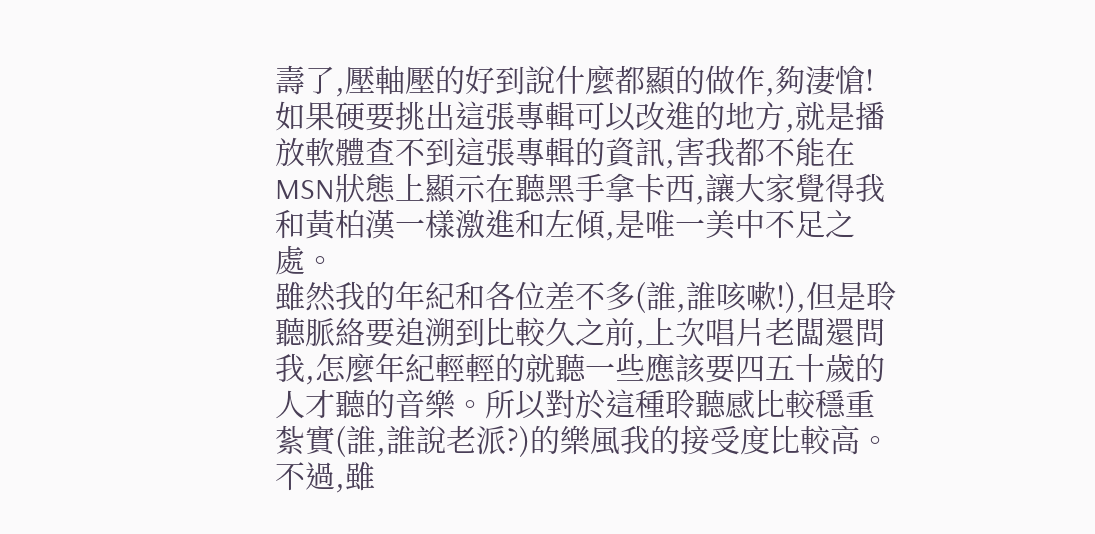壽了,壓軸壓的好到說什麼都顯的做作,夠淒愴!
如果硬要挑出這張專輯可以改進的地方,就是播放軟體查不到這張專輯的資訊,害我都不能在MSN狀態上顯示在聽黑手拿卡西,讓大家覺得我和黃柏漢一樣激進和左傾,是唯一美中不足之處。
雖然我的年紀和各位差不多(誰,誰咳嗽!),但是聆聽脈絡要追溯到比較久之前,上次唱片老闆還問我,怎麼年紀輕輕的就聽一些應該要四五十歲的人才聽的音樂。所以對於這種聆聽感比較穩重紮實(誰,誰說老派?)的樂風我的接受度比較高。不過,雖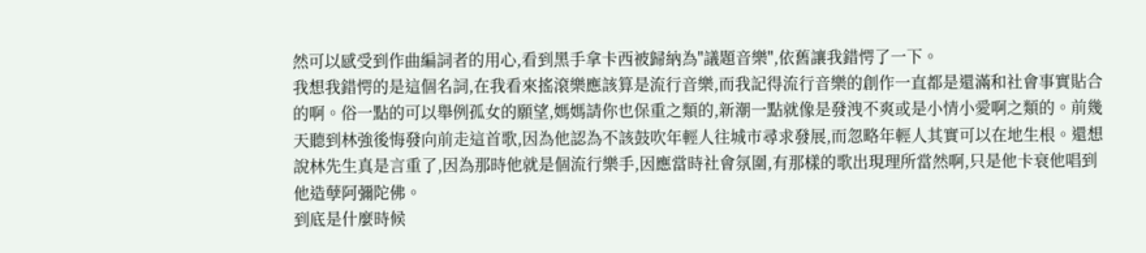然可以感受到作曲編詞者的用心,看到黑手拿卡西被歸納為"議題音樂",依舊讓我錯愕了一下。
我想我錯愕的是這個名詞,在我看來搖滾樂應該算是流行音樂,而我記得流行音樂的創作一直都是還滿和社會事實貼合的啊。俗一點的可以舉例孤女的願望,媽媽請你也保重之類的,新潮一點就像是發洩不爽或是小情小愛啊之類的。前幾天聽到林強後悔發向前走這首歌,因為他認為不該鼓吹年輕人往城市尋求發展,而忽略年輕人其實可以在地生根。還想說林先生真是言重了,因為那時他就是個流行樂手,因應當時社會氛圍,有那樣的歌出現理所當然啊,只是他卡衰他唱到他造孽阿彌陀佛。
到底是什麼時候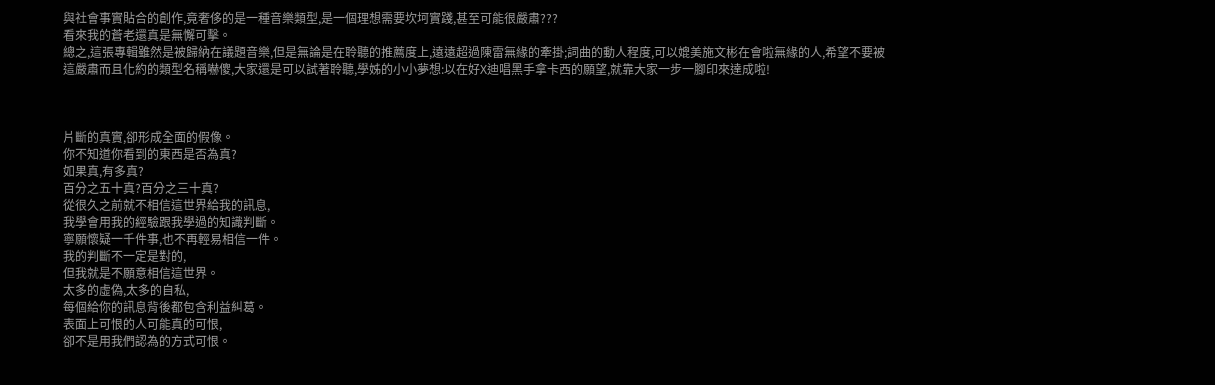與社會事實貼合的創作,竟奢侈的是一種音樂類型,是一個理想需要坎坷實踐,甚至可能很嚴肅???
看來我的蒼老還真是無懈可擊。
總之,這張專輯雖然是被歸納在議題音樂,但是無論是在聆聽的推薦度上,遠遠超過陳雷無緣的牽掛;詞曲的動人程度,可以媲美施文彬在會啦無緣的人,希望不要被這嚴肅而且化約的類型名稱嚇傻,大家還是可以試著聆聽,學姊的小小夢想:以在好X迪唱黑手拿卡西的願望,就靠大家一步一腳印來達成啦!



片斷的真實,卻形成全面的假像。
你不知道你看到的東西是否為真?
如果真,有多真?
百分之五十真?百分之三十真?
從很久之前就不相信這世界給我的訊息,
我學會用我的經驗跟我學過的知識判斷。
寧願懷疑一千件事,也不再輕易相信一件。
我的判斷不一定是對的,
但我就是不願意相信這世界。
太多的虛偽,太多的自私,
每個給你的訊息背後都包含利益糾葛。
表面上可恨的人可能真的可恨,
卻不是用我們認為的方式可恨。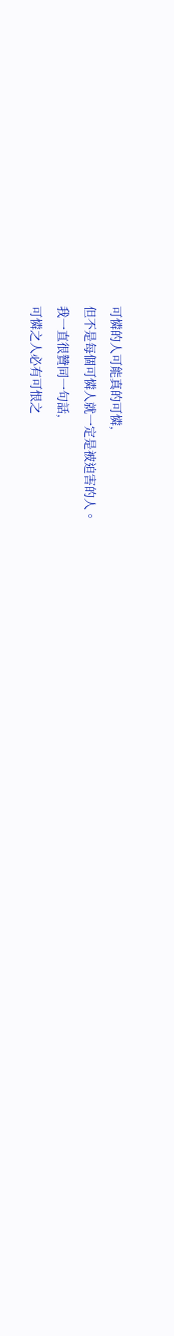可憐的人可能真的可憐,
但不是每個可憐人就一定是被迫害的人。
我一直很贊同一句話,
可憐之人必有可恨之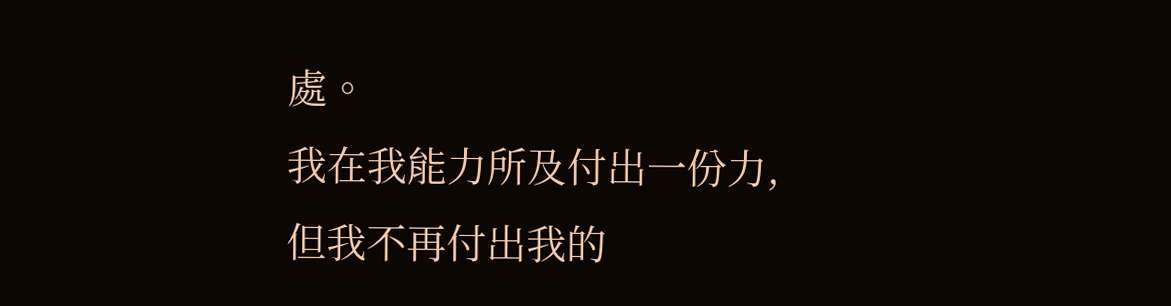處。
我在我能力所及付出一份力,
但我不再付出我的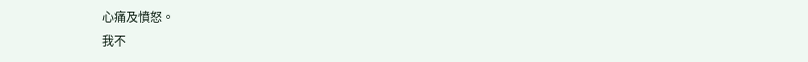心痛及憤怒。
我不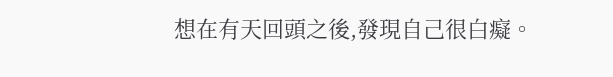想在有天回頭之後,發現自己很白癡。